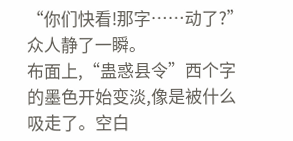“你们快看!那字……动了?”
众人静了一瞬。
布面上,“蛊惑县令”西个字的墨色开始变淡,像是被什么吸走了。空白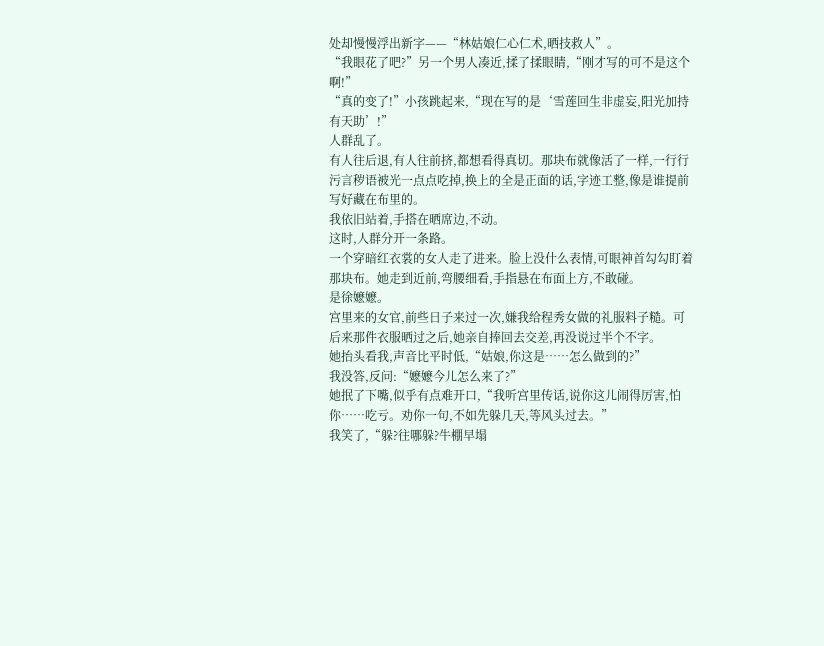处却慢慢浮出新字——“林姑娘仁心仁术,晒技救人”。
“我眼花了吧?”另一个男人凑近,揉了揉眼睛,“刚才写的可不是这个啊!”
“真的变了!”小孩跳起来,“现在写的是‘雪莲回生非虚妄,阳光加持有天助’!”
人群乱了。
有人往后退,有人往前挤,都想看得真切。那块布就像活了一样,一行行污言秽语被光一点点吃掉,换上的全是正面的话,字迹工整,像是谁提前写好藏在布里的。
我依旧站着,手搭在晒席边,不动。
这时,人群分开一条路。
一个穿暗红衣裳的女人走了进来。脸上没什么表情,可眼神首勾勾盯着那块布。她走到近前,弯腰细看,手指悬在布面上方,不敢碰。
是徐嬷嬷。
宫里来的女官,前些日子来过一次,嫌我给程秀女做的礼服料子糙。可后来那件衣服晒过之后,她亲自捧回去交差,再没说过半个不字。
她抬头看我,声音比平时低,“姑娘,你这是……怎么做到的?”
我没答,反问:“嬷嬷今儿怎么来了?”
她抿了下嘴,似乎有点难开口,“我听宫里传话,说你这儿闹得厉害,怕你……吃亏。劝你一句,不如先躲几天,等风头过去。”
我笑了,“躲?往哪躲?牛棚早塌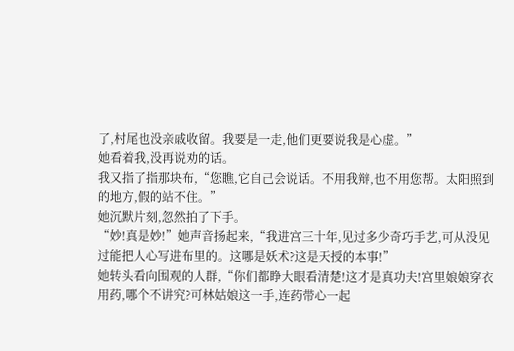了,村尾也没亲戚收留。我要是一走,他们更要说我是心虚。”
她看着我,没再说劝的话。
我又指了指那块布,“您瞧,它自己会说话。不用我辩,也不用您帮。太阳照到的地方,假的站不住。”
她沉默片刻,忽然拍了下手。
“妙!真是妙!”她声音扬起来,“我进宫三十年,见过多少奇巧手艺,可从没见过能把人心写进布里的。这哪是妖术?这是天授的本事!”
她转头看向围观的人群,“你们都睁大眼看清楚!这才是真功夫!宫里娘娘穿衣用药,哪个不讲究?可林姑娘这一手,连药带心一起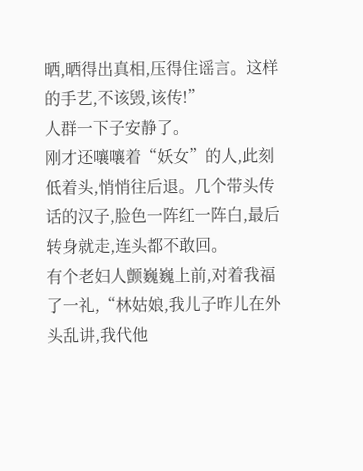晒,晒得出真相,压得住谣言。这样的手艺,不该毁,该传!”
人群一下子安静了。
刚才还嚷嚷着“妖女”的人,此刻低着头,悄悄往后退。几个带头传话的汉子,脸色一阵红一阵白,最后转身就走,连头都不敢回。
有个老妇人颤巍巍上前,对着我福了一礼,“林姑娘,我儿子昨儿在外头乱讲,我代他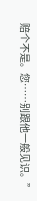赔个不是。您……别跟他一般见识。”